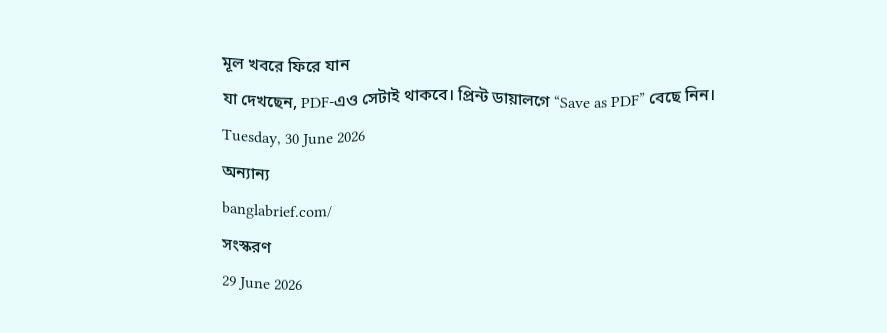মূল খবরে ফিরে যান
যা দেখছেন, PDF-এও সেটাই থাকবে। প্রিন্ট ডায়ালগে “Save as PDF” বেছে নিন।
Tuesday, 30 June 2026
অন্যান্য
banglabrief.com/
সংস্করণ
29 June 2026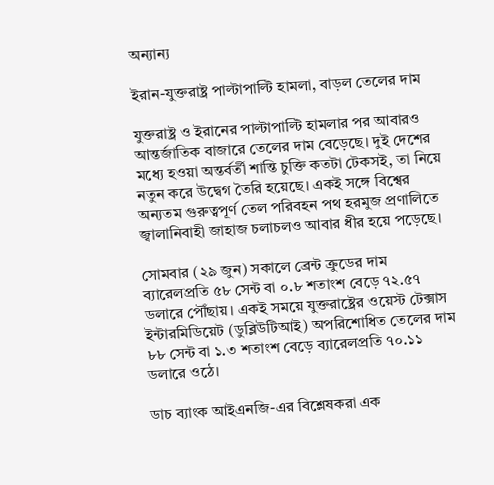অন্যান্য

ইরান-যুক্তরাষ্ট্র পাল্টাপাল্টি হামলা, বাড়ল তেলের দাম

যুক্তরাষ্ট্র ও ইরানের পাল্টাপাল্টি হামলার পর আবারও আন্তর্জাতিক বাজারে তেলের দাম বেড়েছে। দুই দেশের মধ্যে হওয়া অন্তর্বর্তী শান্তি চুক্তি কতটা টেকসই, তা নিয়ে নতুন করে উদ্বেগ তৈরি হয়েছে। একই সঙ্গে বিশ্বের অন্যতম গুরুত্বপূর্ণ তেল পরিবহন পথ হরমুজ প্রণালিতে জ্বালানিবাহী জাহাজ চলাচলও আবার ধীর হয়ে পড়েছে।

সোমবার (২৯ জুন) সকালে ব্রেন্ট ক্রুডের দাম ব্যারেলপ্রতি ৫৮ সেন্ট বা ০.৮ শতাংশ বেড়ে ৭২.৫৭ ডলারে পৌঁছায়। একই সময়ে যুক্তরাষ্ট্রের ওয়েস্ট টেক্সাস ইন্টারমিডিয়েট (ডুব্লিউটিআই) অপরিশোধিত তেলের দাম ৮৮ সেন্ট বা ১.৩ শতাংশ বেড়ে ব্যারেলপ্রতি ৭০.১১ ডলারে ওঠে।

ডাচ ব্যাংক আইএনজি-এর বিশ্লেষকরা এক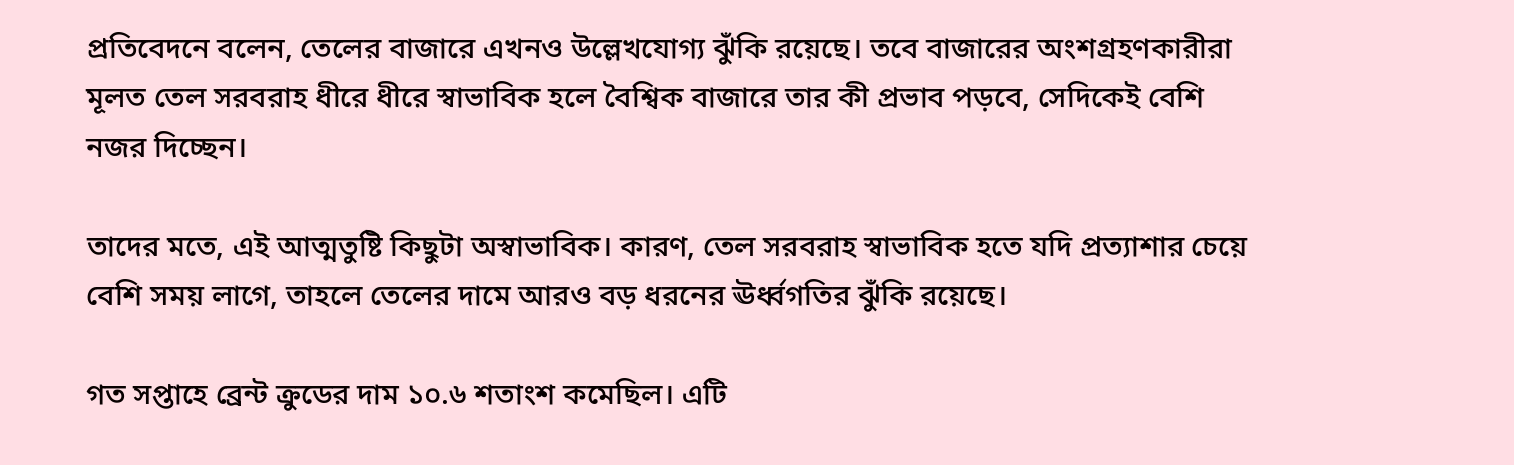প্রতিবেদনে বলেন, তেলের বাজারে এখনও উল্লেখযোগ্য ঝুঁকি রয়েছে। তবে বাজারের অংশগ্রহণকারীরা মূলত তেল সরবরাহ ধীরে ধীরে স্বাভাবিক হলে বৈশ্বিক বাজারে তার কী প্রভাব পড়বে, সেদিকেই বেশি নজর দিচ্ছেন।

তাদের মতে, এই আত্মতুষ্টি কিছুটা অস্বাভাবিক। কারণ, তেল সরবরাহ স্বাভাবিক হতে যদি প্রত্যাশার চেয়ে বেশি সময় লাগে, তাহলে তেলের দামে আরও বড় ধরনের ঊর্ধ্বগতির ঝুঁকি রয়েছে।

গত সপ্তাহে ব্রেন্ট ক্রুডের দাম ১০.৬ শতাংশ কমেছিল। এটি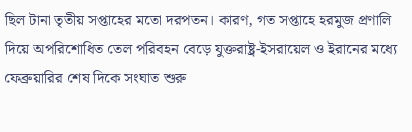ছিল টানা তৃতীয় সপ্তাহের মতো দরপতন। কারণ, গত সপ্তাহে হরমুজ প্রণালি দিয়ে অপরিশোধিত তেল পরিবহন বেড়ে যুক্তরাষ্ট্র-ইসরায়েল ও ইরানের মধ্যে ফেব্রুয়ারির শেষ দিকে সংঘাত শুরু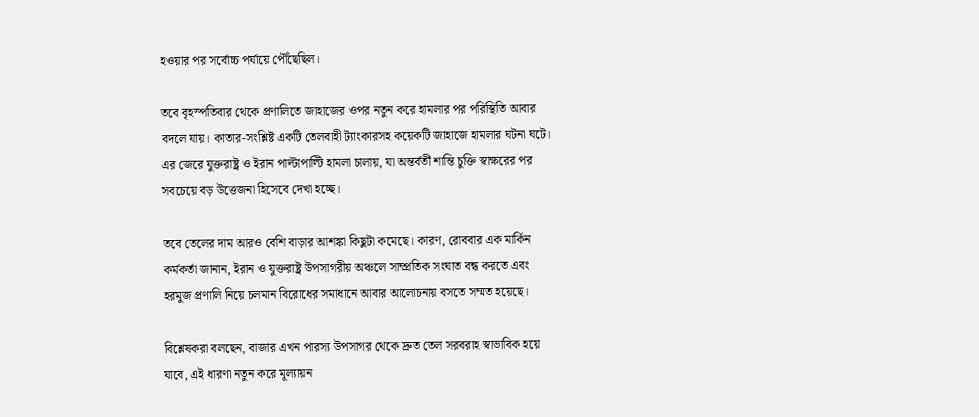হওয়ার পর সর্বোচ্চ পর্যায়ে পৌঁছেছিল।

তবে বৃহস্পতিবার থেকে প্রণালিতে জাহাজের ওপর নতুন করে হামলার পর পরিস্থিতি আবার বদলে যায়। কাতার-সংশ্লিষ্ট একটি তেলবাহী ট্যাংকারসহ কয়েকটি জাহাজে হামলার ঘটনা ঘটে। এর জেরে যুক্তরাষ্ট্র ও ইরান পাল্টাপাল্টি হামলা চালায়, যা অন্তর্বর্তী শান্তি চুক্তি স্বাক্ষরের পর সবচেয়ে বড় উত্তেজনা হিসেবে দেখা হচ্ছে।

তবে তেলের দাম আরও বেশি বাড়ার আশঙ্কা কিছুটা কমেছে। কারণ, রোববার এক মার্কিন কর্মকর্তা জানান, ইরান ও যুক্তরাষ্ট্র উপসাগরীয় অঞ্চলে সাম্প্রতিক সংঘাত বন্ধ করতে এবং হরমুজ প্রণালি নিয়ে চলমান বিরোধের সমাধানে আবার আলোচনায় বসতে সম্মত হয়েছে।

বিশ্লেষকরা বলছেন, বাজার এখন পারস্য উপসাগর থেকে দ্রুত তেল সরবরাহ স্বাভাবিক হয়ে যাবে, এই ধারণা নতুন করে মূল্যায়ন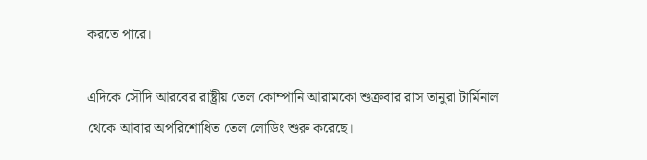করতে পারে।

এদিকে সৌদি আরবের রাষ্ট্রীয় তেল কোম্পানি আরামকো শুক্রবার রাস তানুরা টার্মিনাল থেকে আবার অপরিশোধিত তেল লোডিং শুরু করেছে।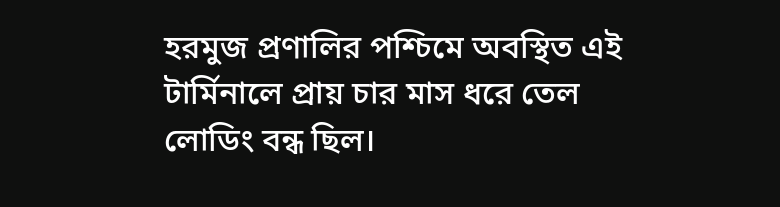হরমুজ প্রণালির পশ্চিমে অবস্থিত এই টার্মিনালে প্রায় চার মাস ধরে তেল লোডিং বন্ধ ছিল।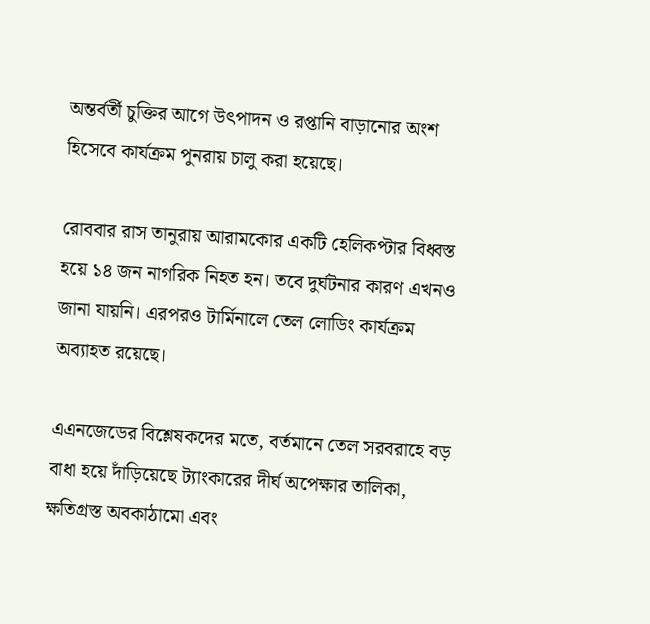অন্তর্বর্তী চুক্তির আগে উৎপাদন ও রপ্তানি বাড়ানোর অংশ হিসেবে কার্যক্রম পুনরায় চালু করা হয়েছে।

রোববার রাস তানুরায় আরামকোর একটি হেলিকপ্টার বিধ্বস্ত হয়ে ১৪ জন নাগরিক নিহত হন। তবে দুর্ঘটনার কারণ এখনও জানা যায়নি। এরপরও টার্মিনালে তেল লোডিং কার্যক্রম অব্যাহত রয়েছে।

এএনজেডের বিশ্লেষকদের মতে, বর্তমানে তেল সরবরাহে বড় বাধা হয়ে দাঁড়িয়েছে ট্যাংকারের দীর্ঘ অপেক্ষার তালিকা, ক্ষতিগ্রস্ত অবকাঠামো এবং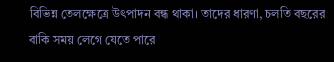বিভিন্ন তেলক্ষেত্রে উৎপাদন বন্ধ থাকা। তাদের ধারণা, চলতি বছরের বাকি সময় লেগে যেতে পারে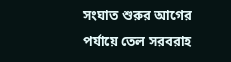সংঘাত শুরুর আগের পর্যায়ে তেল সরবরাহ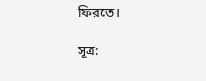ফিরতে।

সূত্র: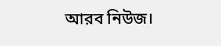আরব নিউজ।